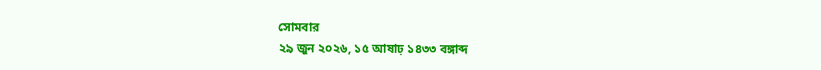সোমবার
২৯ জুন ২০২৬, ১৫ আষাঢ় ১৪৩৩ বঙ্গাব্দ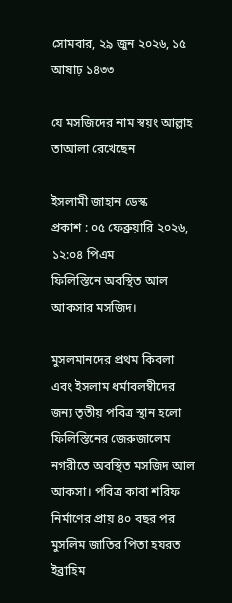সোমবার, ২৯ জুন ২০২৬, ১৫ আষাঢ় ১৪৩৩

যে মসজিদের নাম স্বয়ং আল্লাহ তাআলা রেখেছেন

ইসলামী জাহান ডেস্ক
প্রকাশ : ০৫ ফেব্রুয়ারি ২০২৬, ১২:০৪ পিএম
ফিলিস্তিনে অবস্থিত আল আকসার মসজিদ।

মুসলমানদের প্রথম কিবলা এবং ইসলাম ধর্মাবলম্বীদের জন্য তৃতীয় পবিত্র স্থান হলো ফিলিস্তিনের জেরুজালেম নগরীতে অবস্থিত মসজিদ আল আকসা। পবিত্র কাবা শরিফ নির্মাণের প্রায় ৪০ বছর পর মুসলিম জাতির পিতা হযরত ইব্রাহিম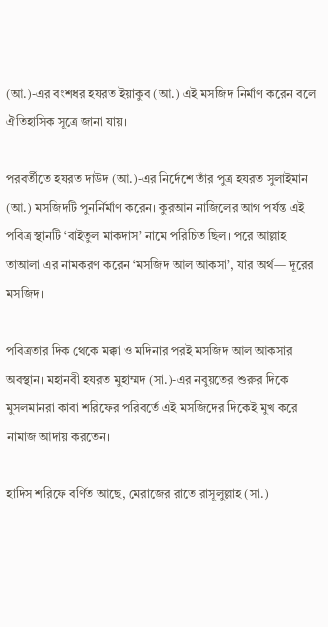(আ.)-এর বংশধর হযরত ইয়াকুব (আ.) এই মসজিদ নির্মাণ করেন বলে ঐতিহাসিক সূত্রে জানা যায়।

পরবর্তীতে হযরত দাউদ (আ.)-এর নির্দেশে তাঁর পুত্র হযরত সুলাইমান (আ.) মসজিদটি পুনর্নির্মাণ করেন। কুরআন নাজিলের আগ পর্যন্ত এই পবিত্র স্থানটি ‘বাইতুল মাকদাস’ নামে পরিচিত ছিল। পরে আল্লাহ তাআলা এর নামকরণ করেন ‘মসজিদ আল আকসা’, যার অর্থ— দূরের মসজিদ।

পবিত্রতার দিক থেকে মক্কা ও মদিনার পরই মসজিদ আল আকসার অবস্থান। মহানবী হযরত মুহাম্মদ (সা.)-এর নবুয়তের শুরুর দিকে মুসলমানরা কাবা শরিফের পরিবর্তে এই মসজিদের দিকেই মুখ করে নামাজ আদায় করতেন।

হাদিস শরিফে বর্ণিত আছে, মেরাজের রাতে রাসূলুল্লাহ (সা.)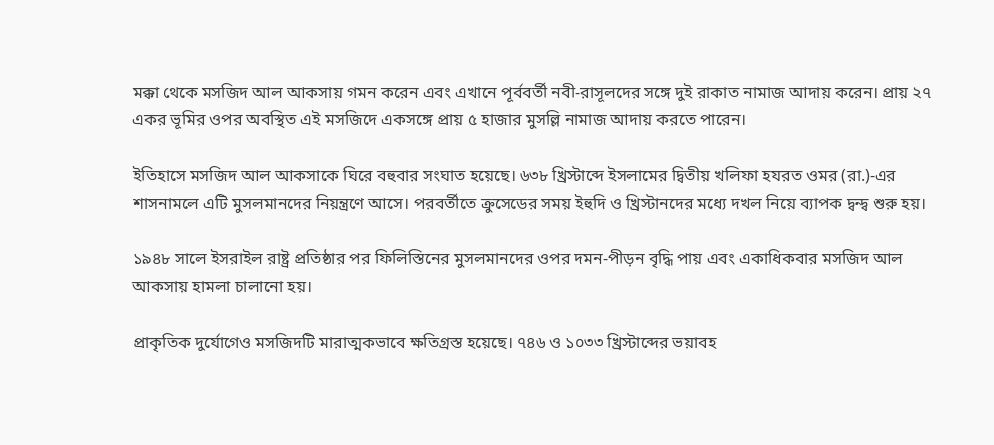মক্কা থেকে মসজিদ আল আকসায় গমন করেন এবং এখানে পূর্ববর্তী নবী-রাসূলদের সঙ্গে দুই রাকাত নামাজ আদায় করেন। প্রায় ২৭ একর ভূমির ওপর অবস্থিত এই মসজিদে একসঙ্গে প্রায় ৫ হাজার মুসল্লি নামাজ আদায় করতে পারেন।

ইতিহাসে মসজিদ আল আকসাকে ঘিরে বহুবার সংঘাত হয়েছে। ৬৩৮ খ্রিস্টাব্দে ইসলামের দ্বিতীয় খলিফা হযরত ওমর (রা.)-এর শাসনামলে এটি মুসলমানদের নিয়ন্ত্রণে আসে। পরবর্তীতে ক্রুসেডের সময় ইহুদি ও খ্রিস্টানদের মধ্যে দখল নিয়ে ব্যাপক দ্বন্দ্ব শুরু হয়।

১৯৪৮ সালে ইসরাইল রাষ্ট্র প্রতিষ্ঠার পর ফিলিস্তিনের মুসলমানদের ওপর দমন-পীড়ন বৃদ্ধি পায় এবং একাধিকবার মসজিদ আল আকসায় হামলা চালানো হয়।

প্রাকৃতিক দুর্যোগেও মসজিদটি মারাত্মকভাবে ক্ষতিগ্রস্ত হয়েছে। ৭৪৬ ও ১০৩৩ খ্রিস্টাব্দের ভয়াবহ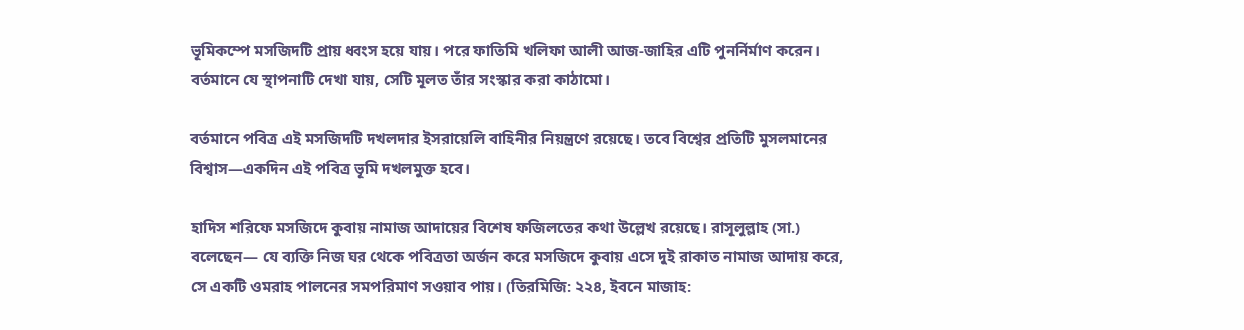ভূমিকম্পে মসজিদটি প্রায় ধ্বংস হয়ে যায়। পরে ফাতিমি খলিফা আলী আজ-জাহির এটি পুনর্নির্মাণ করেন। বর্তমানে যে স্থাপনাটি দেখা যায়, সেটি মূলত তাঁর সংস্কার করা কাঠামো।

বর্তমানে পবিত্র এই মসজিদটি দখলদার ইসরায়েলি বাহিনীর নিয়ন্ত্রণে রয়েছে। তবে বিশ্বের প্রতিটি মুসলমানের বিশ্বাস—একদিন এই পবিত্র ভূমি দখলমুক্ত হবে।

হাদিস শরিফে মসজিদে কুবায় নামাজ আদায়ের বিশেষ ফজিলতের কথা উল্লেখ রয়েছে। রাসূলুল্লাহ (সা.) বলেছেন— যে ব্যক্তি নিজ ঘর থেকে পবিত্রতা অর্জন করে মসজিদে কুবায় এসে দুই রাকাত নামাজ আদায় করে, সে একটি ওমরাহ পালনের সমপরিমাণ সওয়াব পায়। (তিরমিজি: ২২৪, ইবনে মাজাহ: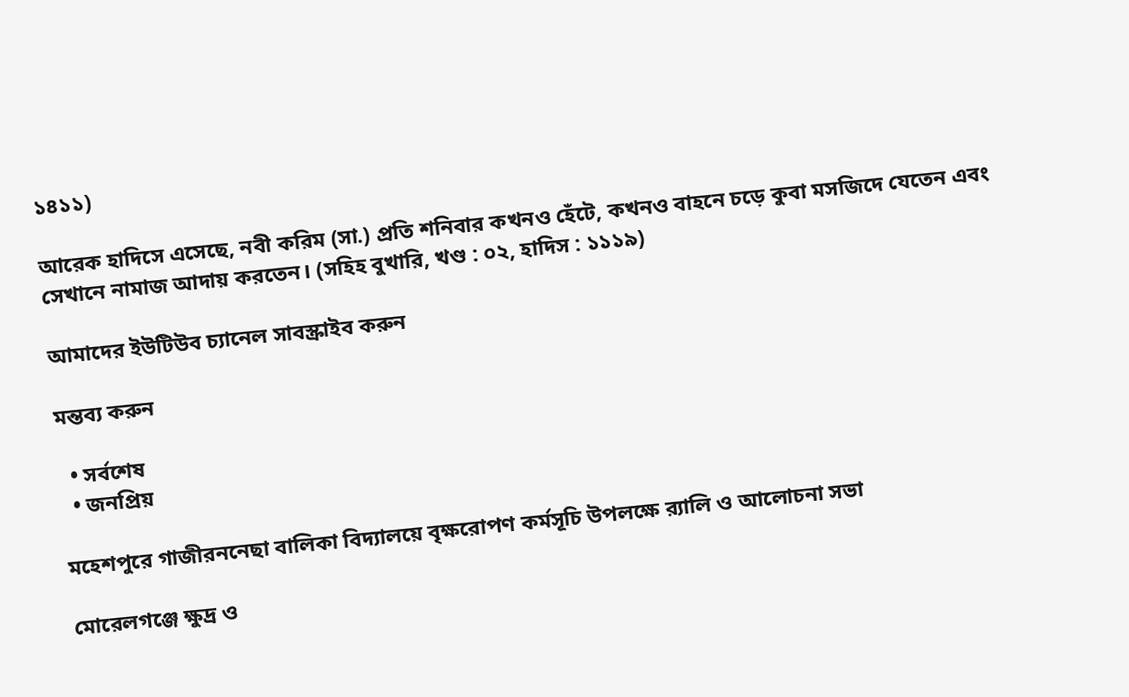১৪১১)

আরেক হাদিসে এসেছে, নবী করিম (সা.) প্রতি শনিবার কখনও হেঁটে, কখনও বাহনে চড়ে কুবা মসজিদে যেতেন এবং সেখানে নামাজ আদায় করতেন। (সহিহ বুখারি, খণ্ড : ০২, হাদিস : ১১১৯)

আমাদের ইউটিউব চ্যানেল সাবস্ক্রাইব করুন

মন্তব্য করুন

  • সর্বশেষ
  • জনপ্রিয়

মহেশপুরে গাজীরননেছা বালিকা বিদ্যালয়ে বৃক্ষরোপণ কর্মসূচি উপলক্ষে র‌্যালি ও আলোচনা সভা

মোরেলগঞ্জে ক্ষুদ্র ও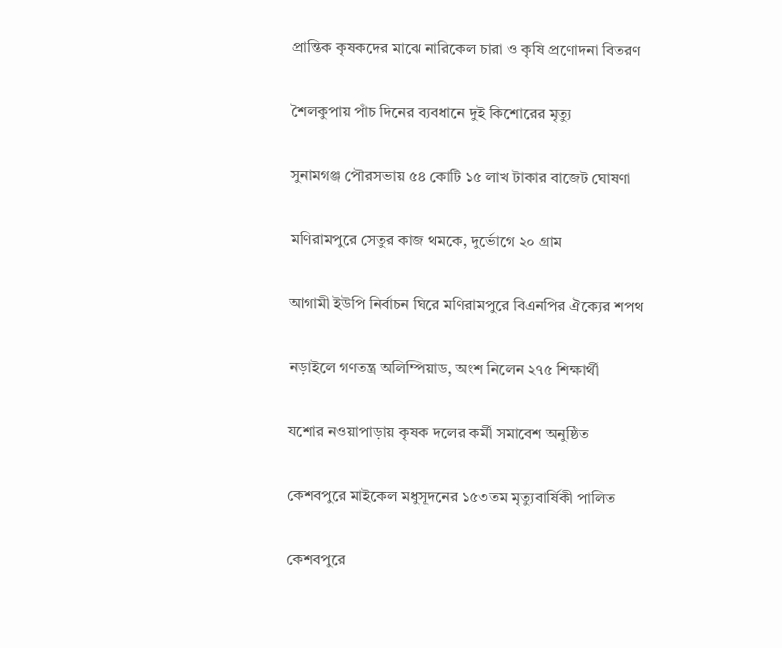প্রান্তিক কৃষকদের মাঝে নারিকেল চারা ও কৃষি প্রণোদনা বিতরণ

শৈলকুপায় পাঁচ দিনের ব্যবধানে দুই কিশোরের মৃত্যু

সুনামগঞ্জ পৌরসভায় ৫৪ কোটি ১৫ লাখ টাকার বাজেট ঘোষণা

মণিরামপুরে সেতুর কাজ থমকে, দুর্ভোগে ২০ গ্রাম

আগামী ইউপি নির্বাচন ঘিরে মণিরামপুরে বিএনপির ঐক্যের শপথ

নড়াইলে গণতন্ত্র অলিম্পিয়াড, অংশ নিলেন ২৭৫ শিক্ষার্থী

যশোর নওয়াপাড়ায় কৃষক দলের কর্মী সমাবেশ অনুষ্ঠিত

কেশবপুরে মাইকেল মধুসূদনের ১৫৩তম মৃত্যুবার্ষিকী পালিত

কেশবপুরে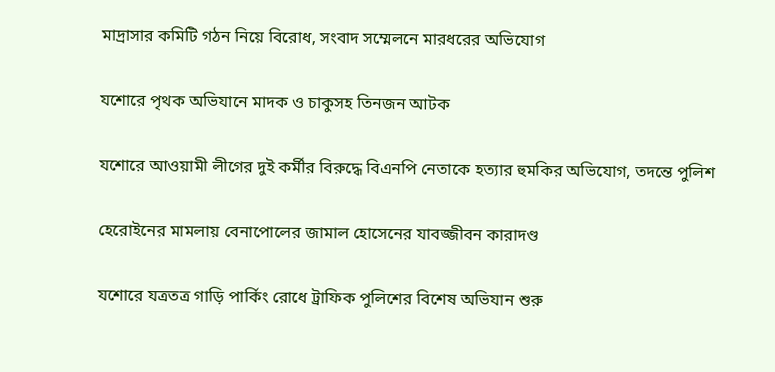মাদ্রাসার কমিটি গঠন নিয়ে বিরোধ, সংবাদ সম্মেলনে মারধরের অভিযোগ

যশোরে পৃথক অভিযানে মাদক ও চাকুসহ তিনজন আটক

যশোরে আওয়ামী লীগের দুই কর্মীর বিরুদ্ধে বিএনপি নেতাকে হত্যার হুমকির অভিযোগ, তদন্তে পুলিশ

হেরোইনের মামলায় বেনাপোলের জামাল হোসেনের যাবজ্জীবন কারাদণ্ড

যশোরে যত্রতত্র গাড়ি পার্কিং রোধে ট্রাফিক পুলিশের বিশেষ অভিযান শুরু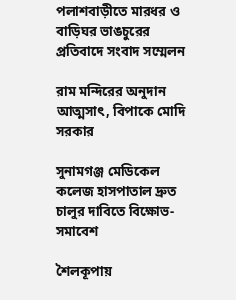পলাশবাড়ীতে মারধর ও বাড়িঘর ভাঙচুরের প্রতিবাদে সংবাদ সম্মেলন

রাম মন্দিরের অনুদান আত্মসাৎ, বিপাকে মোদি সরকার

সুনামগঞ্জ মেডিকেল কলেজ হাসপাতাল দ্রুত চালুর দাবিতে বিক্ষোভ-সমাবেশ

শৈলকূপায়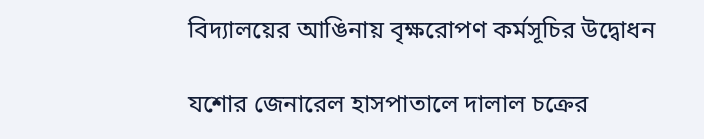বিদ্যালয়ের আঙিনায় বৃক্ষরোপণ কর্মসূচির উদ্বোধন

যশোর জেনারেল হাসপাতালে দালাল চক্রের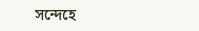সন্দেহে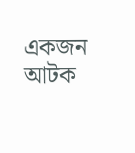একজন আটক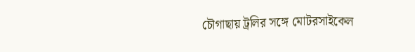চৌগাছায় ট্রলির সঙ্গে মোটরসাইকেল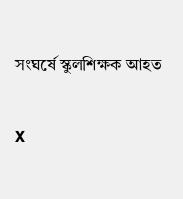সংঘর্ষে স্কুলশিক্ষক আহত

X